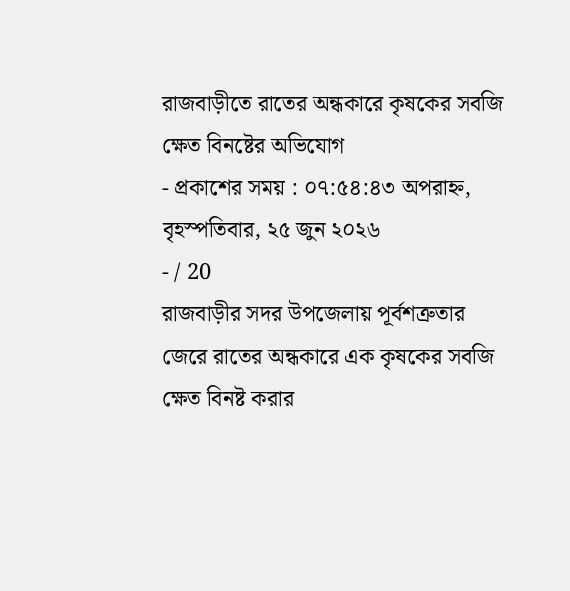রাজবাড়ীতে রাতের অন্ধকারে কৃষকের সবজি ক্ষেত বিনষ্টের অভিযোগ
- প্রকাশের সময় : ০৭:৫৪:৪৩ অপরাহ্ন, বৃহস্পতিবার, ২৫ জুন ২০২৬
- / 20
রাজবাড়ীর সদর উপজেলায় পূর্বশত্রুতার জেরে রাতের অন্ধকারে এক কৃষকের সবজি ক্ষেত বিনষ্ট করার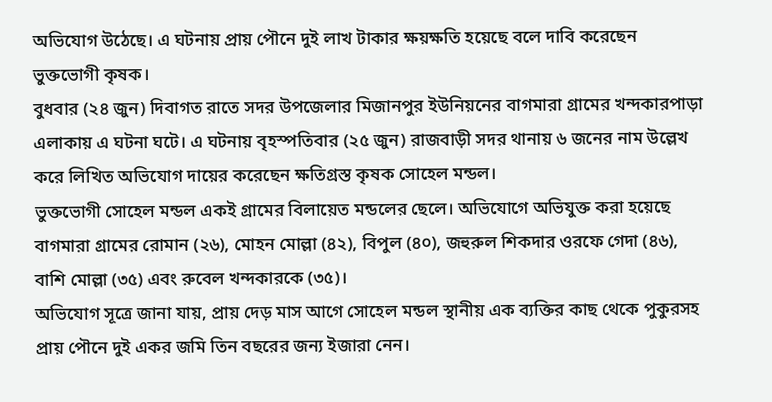অভিযোগ উঠেছে। এ ঘটনায় প্রায় পৌনে দুই লাখ টাকার ক্ষয়ক্ষতি হয়েছে বলে দাবি করেছেন ভুক্তভোগী কৃষক।
বুধবার (২৪ জুন) দিবাগত রাতে সদর উপজেলার মিজানপুর ইউনিয়নের বাগমারা গ্রামের খন্দকারপাড়া এলাকায় এ ঘটনা ঘটে। এ ঘটনায় বৃহস্পতিবার (২৫ জুন) রাজবাড়ী সদর থানায় ৬ জনের নাম উল্লেখ করে লিখিত অভিযোগ দায়ের করেছেন ক্ষতিগ্রস্ত কৃষক সোহেল মন্ডল।
ভুক্তভোগী সোহেল মন্ডল একই গ্রামের বিলায়েত মন্ডলের ছেলে। অভিযোগে অভিযুক্ত করা হয়েছে বাগমারা গ্রামের রোমান (২৬), মোহন মোল্লা (৪২), বিপুল (৪০), জহুরুল শিকদার ওরফে গেদা (৪৬), বাশি মোল্লা (৩৫) এবং রুবেল খন্দকারকে (৩৫)।
অভিযোগ সূত্রে জানা যায়, প্রায় দেড় মাস আগে সোহেল মন্ডল স্থানীয় এক ব্যক্তির কাছ থেকে পুকুরসহ প্রায় পৌনে দুই একর জমি তিন বছরের জন্য ইজারা নেন।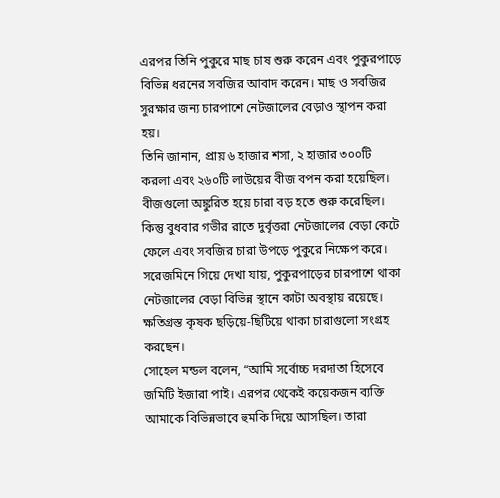এরপর তিনি পুকুরে মাছ চাষ শুরু করেন এবং পুকুরপাড়ে বিভিন্ন ধরনের সবজির আবাদ করেন। মাছ ও সবজির সুরক্ষার জন্য চারপাশে নেটজালের বেড়াও স্থাপন করা হয়।
তিনি জানান, প্রায় ৬ হাজার শসা, ২ হাজার ৩০০টি করলা এবং ২৬০টি লাউয়ের বীজ বপন করা হয়েছিল। বীজগুলো অঙ্কুরিত হয়ে চারা বড় হতে শুরু করেছিল। কিন্তু বুধবার গভীর রাতে দুর্বৃত্তরা নেটজালের বেড়া কেটে ফেলে এবং সবজির চারা উপড়ে পুকুরে নিক্ষেপ করে।
সরেজমিনে গিয়ে দেখা যায়, পুকুরপাড়ের চারপাশে থাকা নেটজালের বেড়া বিভিন্ন স্থানে কাটা অবস্থায় রয়েছে। ক্ষতিগ্রস্ত কৃষক ছড়িয়ে-ছিটিয়ে থাকা চারাগুলো সংগ্রহ করছেন।
সোহেল মন্ডল বলেন, “আমি সর্বোচ্চ দরদাতা হিসেবে জমিটি ইজারা পাই। এরপর থেকেই কয়েকজন ব্যক্তি আমাকে বিভিন্নভাবে হুমকি দিয়ে আসছিল। তারা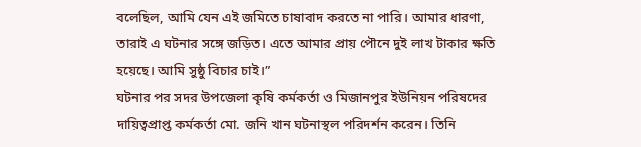বলেছিল, আমি যেন এই জমিতে চাষাবাদ করতে না পারি। আমার ধারণা, তারাই এ ঘটনার সঙ্গে জড়িত। এতে আমার প্রায় পৌনে দুই লাখ টাকার ক্ষতি হয়েছে। আমি সুষ্ঠু বিচার চাই।”
ঘটনার পর সদর উপজেলা কৃষি কর্মকর্তা ও মিজানপুর ইউনিয়ন পরিষদের দায়িত্বপ্রাপ্ত কর্মকর্তা মো. জনি খান ঘটনাস্থল পরিদর্শন করেন। তিনি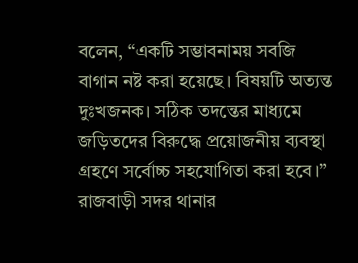বলেন, “একটি সম্ভাবনাময় সবজি বাগান নষ্ট করা হয়েছে। বিষয়টি অত্যন্ত দুঃখজনক। সঠিক তদন্তের মাধ্যমে জড়িতদের বিরুদ্ধে প্রয়োজনীয় ব্যবস্থা গ্রহণে সর্বোচ্চ সহযোগিতা করা হবে।”
রাজবাড়ী সদর থানার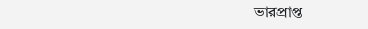ভারপ্রাপ্ত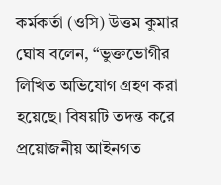কর্মকর্তা (ওসি) উত্তম কুমার ঘোষ বলেন, “ভুক্তভোগীর লিখিত অভিযোগ গ্রহণ করা হয়েছে। বিষয়টি তদন্ত করে প্রয়োজনীয় আইনগত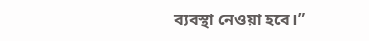ব্যবস্থা নেওয়া হবে।”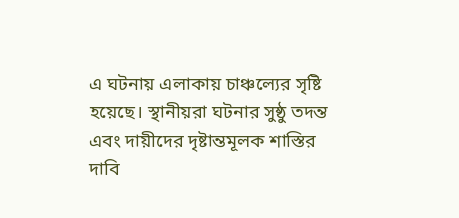এ ঘটনায় এলাকায় চাঞ্চল্যের সৃষ্টি হয়েছে। স্থানীয়রা ঘটনার সুষ্ঠু তদন্ত এবং দায়ীদের দৃষ্টান্তমূলক শাস্তির দাবি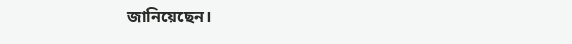জানিয়েছেন।